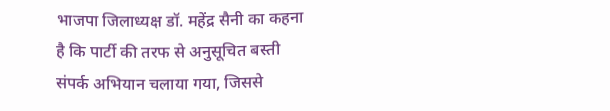भाजपा जिलाध्यक्ष डॉ. महेंद्र सैनी का कहना है कि पार्टी की तरफ से अनुसूचित बस्ती संपर्क अभियान चलाया गया, जिससे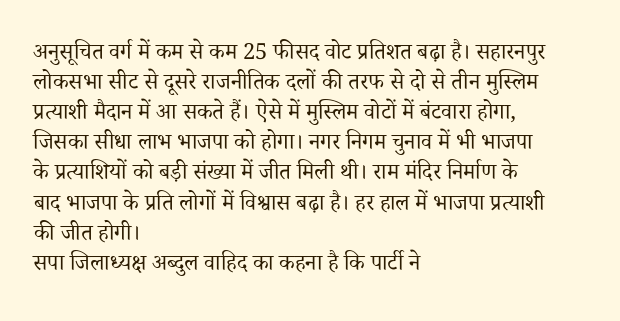अनुसूचित वर्ग में कम से कम 25 फीसद वोट प्रतिशत बढ़ा है। सहारनपुर लोकसभा सीट से दूसरे राजनीतिक दलों की तरफ से दो से तीन मुस्लिम प्रत्याशी मैदान में आ सकते हैं। ऐसे में मुस्लिम वोटों में बंटवारा होगा, जिसका सीधा लाभ भाजपा को होगा। नगर निगम चुनाव में भी भाजपा के प्रत्याशियों को बड़ी संख्या में जीत मिली थी। राम मंदिर निर्माण के बाद भाजपा के प्रति लोगों में विश्वास बढ़ा है। हर हाल में भाजपा प्रत्याशी की जीत होगी।
सपा जिलाध्यक्ष अब्दुल वाहिद का कहना है कि पार्टी ने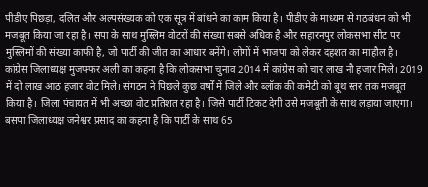पीडीए पिछड़ा, दलित और अल्पसंख्यक को एक सूत्र में बांधने का काम किया है। पीडीए के माध्यम से गठबंधन को भी मजबूत किया जा रहा है। सपा के साथ मुस्लिम वोटरों की संख्या सबसे अधिक है और सहारनपुर लोकसभा सीट पर मुस्लिमों की संख्या काफी है, जो पार्टी की जीत का आधार बनेंगे। लोगों में भाजपा को लेकर दहशत का माहौल है।
कांग्रेस जिलाध्यक्ष मुजफ्फर अली का कहना है कि लोकसभा चुनाव 2014 में कांग्रेस को चार लाख नौ हजार मिले। 2019 में दो लाख आठ हजार वोट मिले। संगठन ने पिछले कुछ वर्षों में जिले और ब्लॉक की कमेटी को बूथ स्तर तक मजबूत किया है। जिला पंचायत में भी अच्छा वोट प्रतिशत रहा है। जिसे पार्टी टिकट देगी उसे मजबूती के साथ लड़ाया जाएगा।
बसपा जिलाध्यक्ष जनेश्वर प्रसाद का कहना है कि पार्टी के साथ 65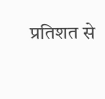प्रतिशत से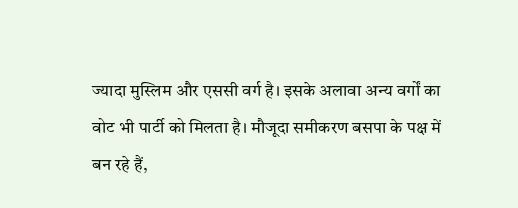ज्यादा मुस्लिम और एससी वर्ग है। इसके अलावा अन्य वर्गों का वोट भी पार्टी को मिलता है। मौजूदा समीकरण बसपा के पक्ष में बन रहे हैं,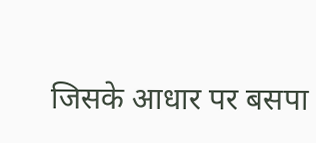जिसके आधार पर बसपा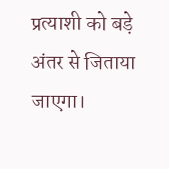प्रत्याशी को बड़े अंतर से जिताया जाएगा।